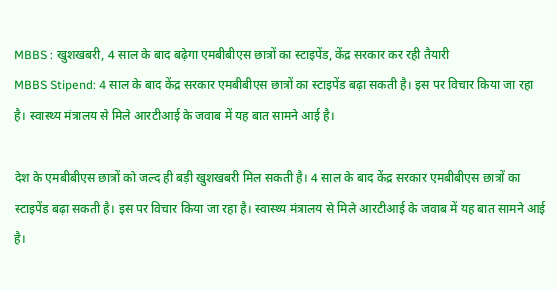MBBS : खुशखबरी, 4 साल के बाद बढ़ेगा एमबीबीएस छात्रों का स्टाइपेंड, केंद्र सरकार कर रही तैयारी
MBBS Stipend: 4 साल के बाद केंद्र सरकार एमबीबीएस छात्रों का स्टाइपेंड बढ़ा सकती है। इस पर विचार किया जा रहा है। स्वास्थ्य मंत्रालय से मिले आरटीआई के जवाब में यह बात सामने आई है।

देश के एमबीबीएस छात्रों को जल्द ही बड़ी खुशखबरी मिल सकती है। 4 साल के बाद केंद्र सरकार एमबीबीएस छात्रों का स्टाइपेंड बढ़ा सकती है। इस पर विचार किया जा रहा है। स्वास्थ्य मंत्रालय से मिले आरटीआई के जवाब में यह बात सामने आई है।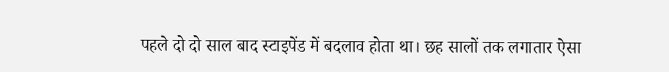पहले दो दो साल बाद स्टाइपेंड में बदलाव होता था। छह सालों तक लगातार ऐसा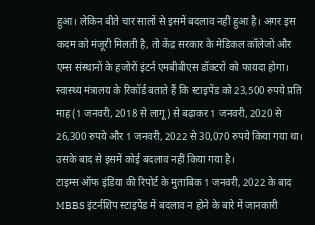हुआ। लेकिन बीते चार सालों से इसमें बदलाव नहीं हुआ है। अगर इस कदम को मंजूरी मिलती है, तो केंद्र सरकार के मेडिकल कॉलेजों और एम्स संस्थानों के हजोरों इंटर्न एमबीबीएस डॉक्टरों को फायदा होगा।
स्वास्थ्य मंत्रालय के रिकॉर्ड बताते हैं कि स्टाइपेंड को 23,500 रुपये प्रति माह (1 जनवरी, 2018 से लागू) से बढ़ाकर 1 जनवरी, 2020 से 26,300 रुपये और 1 जनवरी, 2022 से 30,070 रुपये किया गया था। उसके बाद से इसमें कोई बदलाव नहीं किया गया है।
टाइम्स ऑफ इंडिया की रिपोर्ट के मुताबिक 1 जनवरी, 2022 के बाद MBBS इंटर्नशिप स्टाइपेंड में बदलाव न होने के बारे में जानकारी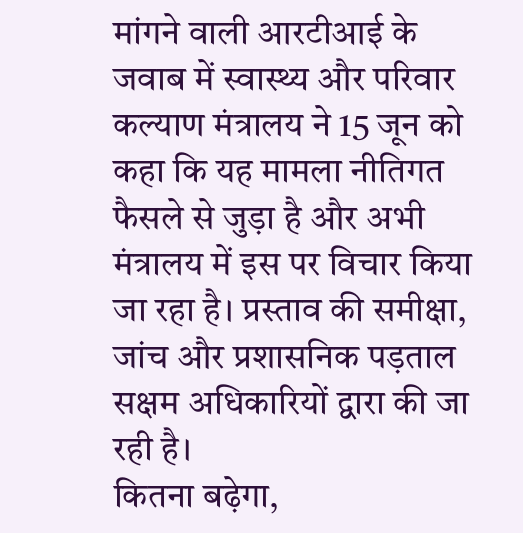मांगने वाली आरटीआई के जवाब में स्वास्थ्य और परिवार कल्याण मंत्रालय ने 15 जून को कहा कि यह मामला नीतिगत फैसले से जुड़ा है और अभी मंत्रालय में इस पर विचार किया जा रहा है। प्रस्ताव की समीक्षा, जांच और प्रशासनिक पड़ताल सक्षम अधिकारियों द्वारा की जा रही है।
कितना बढ़ेगा,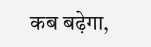कब बढ़ेगा,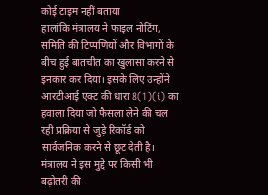कोई टाइम नहीं बताया
हालांकि मंत्रालय ने फाइल नोटिंग, समिति की टिप्पणियों और विभागों के बीच हुई बातचीत का खुलासा करने से इनकार कर दिया। इसके लिए उन्होंने आरटीआई एक्ट की धारा 8(1)(i) का हवाला दिया जो फैसला लेने की चल रही प्रक्रिया से जुड़े रिकॉर्ड को सार्वजनिक करने से छूट देती है। मंत्रालय ने इस मुद्दे पर किसी भी बढ़ोतरी की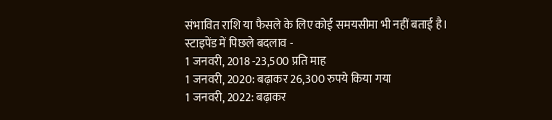संभावित राशि या फैसले के लिए कोई समयसीमा भी नहीं बताई है।
स्टाइपेंड में पिछले बदलाव -
1 जनवरी, 2018 -23,500 प्रति माह
1 जनवरी, 2020: बढ़ाकर 26,300 रुपये किया गया
1 जनवरी, 2022: बढ़ाकर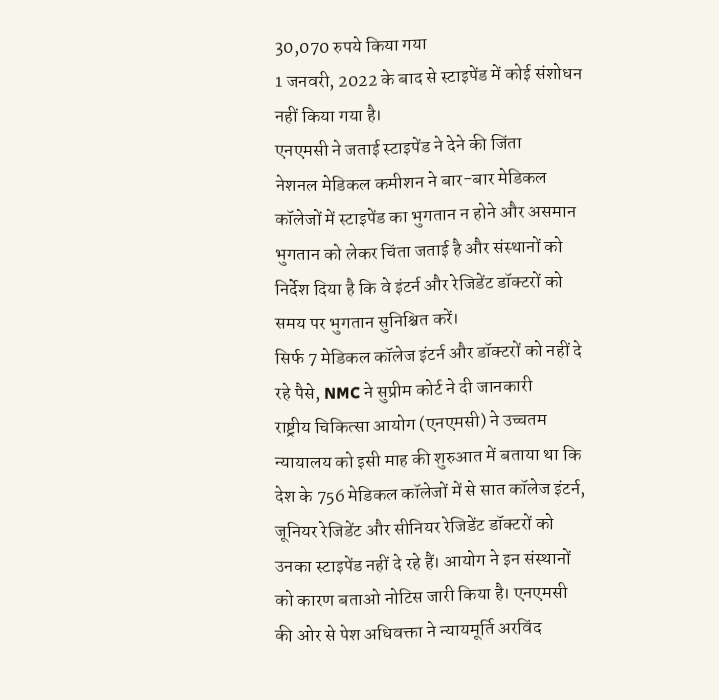30,070 रुपये किया गया
1 जनवरी, 2022 के बाद से स्टाइपेंड में कोई संशोधन नहीं किया गया है।
एनएमसी ने जताई स्टाइपेंड ने देने की जिंता
नेशनल मेडिकल कमीशन ने बार-बार मेडिकल कॉलेजों में स्टाइपेंड का भुगतान न होने और असमान भुगतान को लेकर चिंता जताई है और संस्थानों को निर्देश दिया है कि वे इंटर्न और रेजिडेंट डॉक्टरों को समय पर भुगतान सुनिश्चित करें।
सिर्फ 7 मेडिकल कॉलेज इंटर्न और डॉक्टरों को नहीं दे रहे पैसे, NMC ने सुप्रीम कोर्ट ने दी जानकारी
राष्ट्रीय चिकित्सा आयोग (एनएमसी) ने उच्चतम न्यायालय को इसी माह की शुरुआत में बताया था कि देश के 756 मेडिकल कॉलेजों में से सात कॉलेज इंटर्न, जूनियर रेजिडेंट और सीनियर रेजिडेंट डॉक्टरों को उनका स्टाइपेंड नहीं दे रहे हैं। आयोग ने इन संस्थानों को कारण बताओ नोटिस जारी किया है। एनएमसी की ओर से पेश अधिवक्ता ने न्यायमूर्ति अरविंद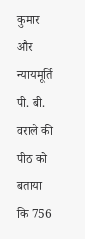कुमार और न्यायमूर्ति पी. बी. वराले की पीठ को बताया कि 756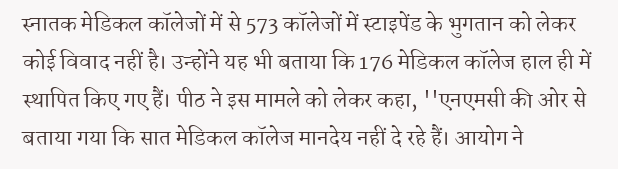स्नातक मेडिकल कॉलेजों में से 573 कॉलेजों में स्टाइपेंड के भुगतान को लेकर कोई विवाद नहीं है। उन्होंने यह भी बताया कि 176 मेडिकल कॉलेज हाल ही में स्थापित किए गए हैं। पीठ ने इस मामले को लेकर कहा, ''एनएमसी की ओर से बताया गया कि सात मेडिकल कॉलेज मानदेय नहीं दे रहे हैं। आयोग ने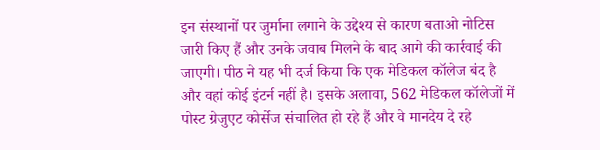इन संस्थानों पर जुर्माना लगाने के उद्देश्य से कारण बताओ नोटिस जारी किए हैं और उनके जवाब मिलने के बाद आगे की कार्रवाई की जाएगी। पीठ ने यह भी दर्ज किया कि एक मेडिकल कॉलेज बंद है और वहां कोई इंटर्न नहीं है। इसके अलावा, 562 मेडिकल कॉलेजों में पोस्ट ग्रेजुएट कोर्सेज संचालित हो रहे हैं और वे मानदेय दे रहे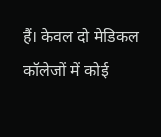हैं। केवल दो मेडिकल कॉलेजों में कोई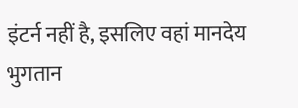इंटर्न नहीं है, इसलिए वहां मानदेय भुगतान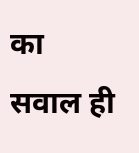का सवाल ही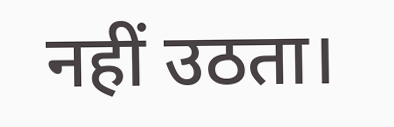नहीं उठता।